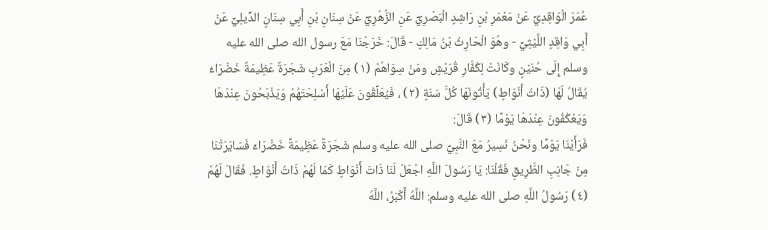عُمَرَ الْوَاقِدِيِّ عَنْ مَعْمَرِ بْنِ رَاشِدٍ الْبَصْرِيِّ عَنِ الزُّهْرِيِّ عَنْ سِنَانِ بْنِ أَبِي سِنَانٍ الدِّيلِيِّ عَنْ أَبِي وَاقِدٍ اللَّيْثِيِّ - وهُوَ الْحَارِثُ بْنُ مَالِكٍ - قَالَ: خَرَجْنَا مَعَ رسول الله صلى الله عليه وسلم إِلَى حُنَيْنٍ وكَانَتْ لِكُفَّارِ قُرَيْشٍ ومَنْ سِوَاهُمْ (١) مِنَ الْعَرَبِ شَجَرَةٌ عَظِيمَةٌ خَضْرَاءُ يُقَالُ لَهَا (ذَاتُ أَنْوَاطٍ) يَأْتُونَهَا كُلَّ سَنَةٍ (٢) ، فَيُعَلِّقُونَ عَلَيْهَا أَسْلِحَتَهُمْ وَيَذْبَحُونَ عِنْدَهَا وَيَعْكُفُونَ عِنْدَهَا يَوْمًا (٣) قَالَ:
فَرَأَيْنَا يَوْمًا ونَحْنُ نَسِيرُ مَعَ النَّبِيِّ صلى الله عليه وسلم شَجَرَةً عَظِيمَةً خَضْرَاءَ فَسَايَرَتْنَا مِنْ جَانِبِ الطَّرِيقِ فَقُلْنَا: يَا رَسُولَ اللَّهِ اجْعَلْ لَنَا ذَاتَ أَنْوَاطٍ كَمَا لَهُمْ ذَاتُ أَنْوَاطٍ. فَقَالَ لَهُمْ (٤) رَسُولُ اللَّهِ صلى الله عليه وسلم: اللَّهُ أَكْبَرُ، اللَّهُ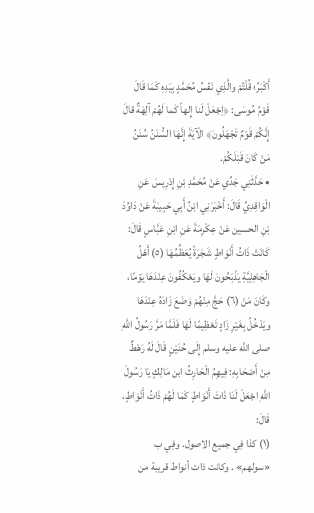أَكْبَرُ؛ قُلْتُمْ والَّذِي نَفْسُ مُحَمَّدٍ بِيَدِهِ كَمَا قَالَ قَوْمُ مُوسَى: ﴿اِجْعَلْ لَنا إِلهاً كَما لَهُمْ آلِهَةٌ قالَ إِنَّكُمْ قَوْمٌ تَجْهَلُونَ﴾ الْآيَةَ إِنَّهَا السُّنَنُ سُنَنُ مَنْ كَانَ قَبْلَكُمْ.
• حَدَّثَنِي جَدِّي عَنْ مُحَمَّدِ بْنِ إِدْرِيسَ عَنِ الْوَاقِدِيِّ قَالَ: أَخْبَرَنِي ابْنُ أَبِي حَبِيبَةَ عَنْ دَاوُدَ بْنِ الحسين عَنْ عِكْرِمَةَ عَنِ ابْنِ عَبَّاسٍ قَالَ: كَانَتْ ذَاتُ أَنْوَاطٍ شَجَرَةً يُعَظِّمُهَا (٥) أَهْلُ الْجَاهِلِيَّةِ يَذْبَحُونَ لَهَا ويَعْكُفُونَ عِنْدَهَا يَوْمًا، وكَانَ مَنْ (٦) حَجَّ مِنْهُمْ وَضَعَ زَادَهُ عِنْدَهَا ويَدْخُلُ بِغَيْرِ زَادٍ تَعْظِيمًا لَهَا فَلَمَّا مَرَّ رَسُولُ اللَّهِ صلى الله عليه وسلم إِلَى حُنَيْنٍ قَالَ لَهُ رَهْطٌ مِنْ أَصْحَابِهِ: فِيهِمُ الْحَارِثُ ابن مَالِكٍ يَا رَسُولَ اللَّهِ اجْعَلْ لَنَا ذَاتَ أَنْوَاطٍ كَمَا لَهُمْ ذَاتُ أَنْوَاطٍ، قَالَ:
(١) كذا فِي جميع الاصول. وفِي ب «سولهم» . وكانت ذات أنواط قريبة من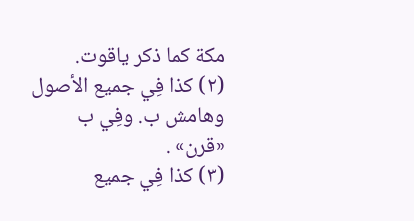مكة كما ذكر ياقوت.
(٢) كذا فِي جميع الأصول وهامش ب. وفِي ب «قرن» .
(٣) كذا فِي جميع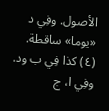الأصول. وفِي د «يوما» ساقطة.
(٤) كذا فِي ب ود. وفِي ا، ج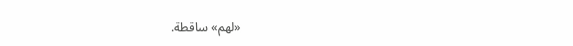«لهم» ساقطة.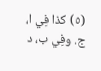(٥) كذا فِي ا، ج. وفِي ب، د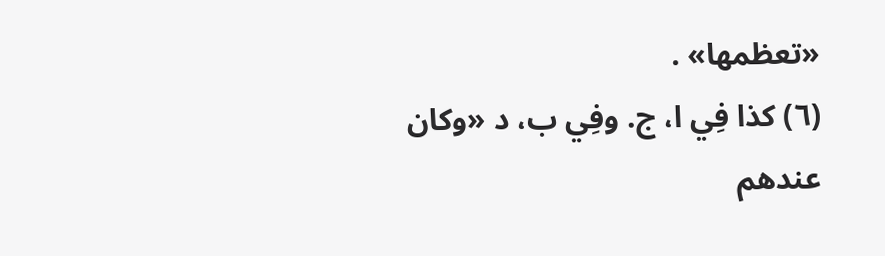«تعظمها» .
(٦) كذا فِي ا، ج. وفِي ب، د «وكان عندهم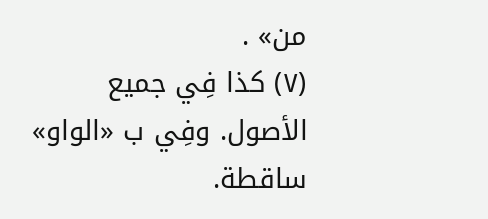من» .
(٧) كذا فِي جميع الأصول. وفِي ب «الواو» ساقطة.